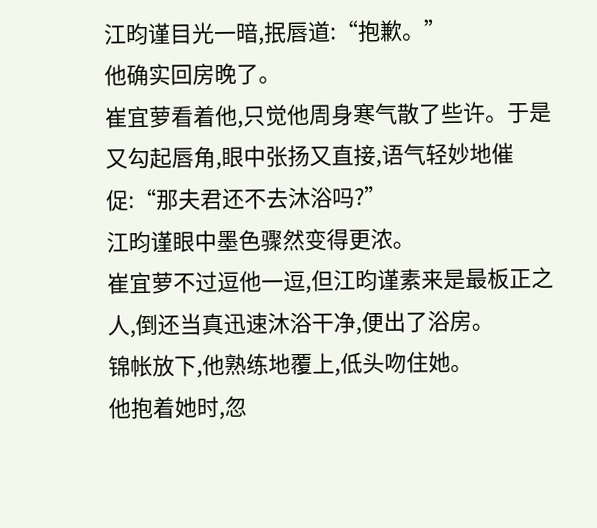江昀谨目光一暗,抿唇道:“抱歉。”
他确实回房晚了。
崔宜萝看着他,只觉他周身寒气散了些许。于是又勾起唇角,眼中张扬又直接,语气轻妙地催促:“那夫君还不去沐浴吗?”
江昀谨眼中墨色骤然变得更浓。
崔宜萝不过逗他一逗,但江昀谨素来是最板正之人,倒还当真迅速沐浴干净,便出了浴房。
锦帐放下,他熟练地覆上,低头吻住她。
他抱着她时,忽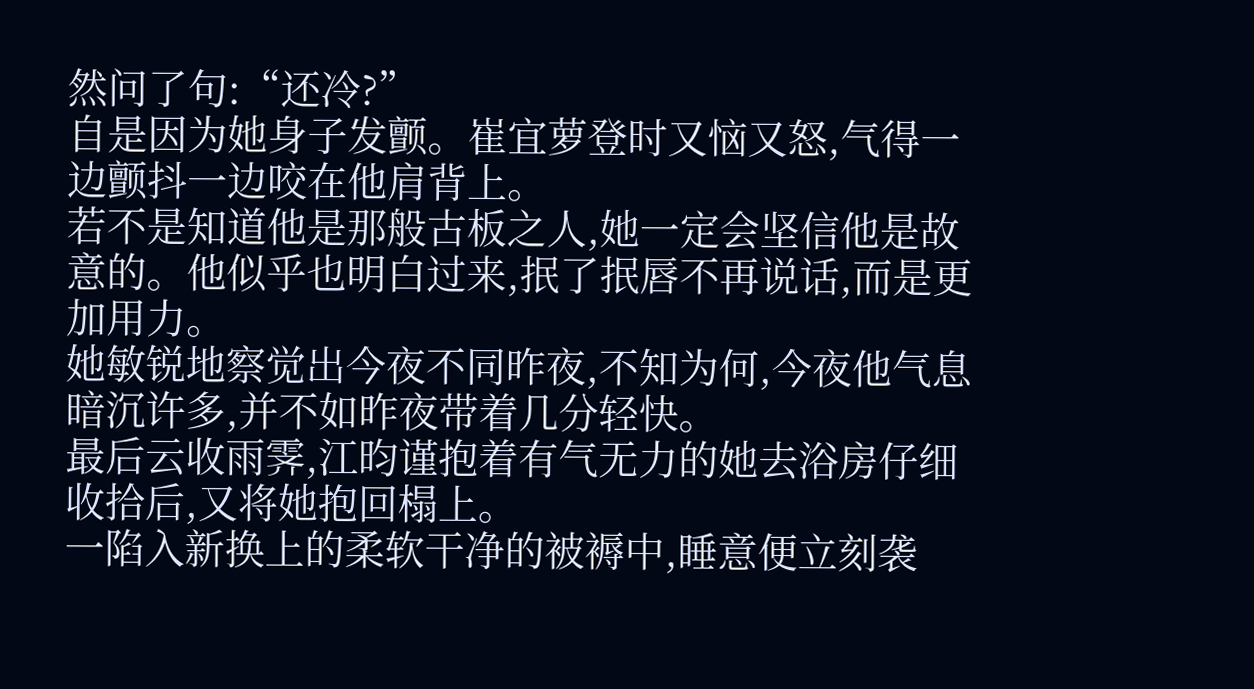然问了句:“还冷?”
自是因为她身子发颤。崔宜萝登时又恼又怒,气得一边颤抖一边咬在他肩背上。
若不是知道他是那般古板之人,她一定会坚信他是故意的。他似乎也明白过来,抿了抿唇不再说话,而是更加用力。
她敏锐地察觉出今夜不同昨夜,不知为何,今夜他气息暗沉许多,并不如昨夜带着几分轻快。
最后云收雨霁,江昀谨抱着有气无力的她去浴房仔细收拾后,又将她抱回榻上。
一陷入新换上的柔软干净的被褥中,睡意便立刻袭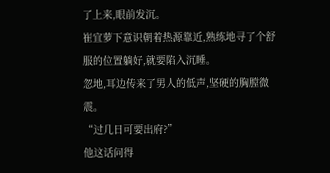了上来,眼前发沉。
崔宜萝下意识朝着热源靠近,熟练地寻了个舒服的位置躺好,就要陷入沉睡。
忽地,耳边传来了男人的低声,坚硬的胸膛微震。
“过几日可要出府?”
他这话问得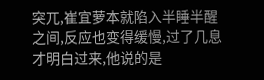突兀,崔宜萝本就陷入半睡半醒之间,反应也变得缓慢,过了几息才明白过来,他说的是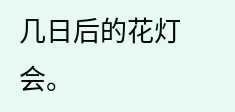几日后的花灯会。